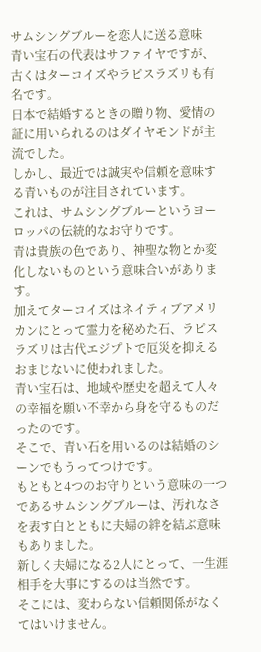サムシングブルーを恋人に送る意味
青い宝石の代表はサファイヤですが、古くはターコイズやラピスラズリも有名です。
日本で結婚するときの贈り物、愛情の証に用いられるのはダイヤモンドが主流でした。
しかし、最近では誠実や信頼を意味する青いものが注目されています。
これは、サムシングブルーというヨーロッパの伝統的なお守りです。
青は貴族の色であり、神聖な物とか変化しないものという意味合いがあります。
加えてターコイズはネイティブアメリカンにとって霊力を秘めた石、ラピスラズリは古代エジプトで厄災を抑えるおまじないに使われました。
青い宝石は、地域や歴史を超えて人々の幸福を願い不幸から身を守るものだったのです。
そこで、青い石を用いるのは結婚のシーンでもうってつけです。
もともと4つのお守りという意味の一つであるサムシングブルーは、汚れなさを表す白とともに夫婦の絆を結ぶ意味もありました。
新しく夫婦になる2人にとって、一生涯相手を大事にするのは当然です。
そこには、変わらない信頼関係がなくてはいけません。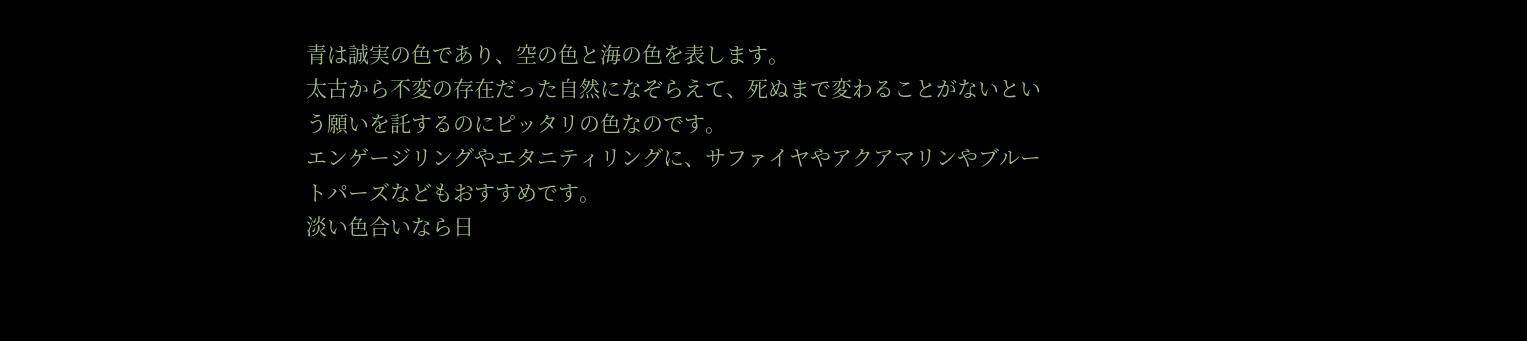青は誠実の色であり、空の色と海の色を表します。
太古から不変の存在だった自然になぞらえて、死ぬまで変わることがないという願いを託するのにピッタリの色なのです。
エンゲージリングやエタニティリングに、サファイヤやアクアマリンやブルートパーズなどもおすすめです。
淡い色合いなら日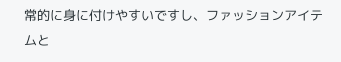常的に身に付けやすいですし、ファッションアイテムと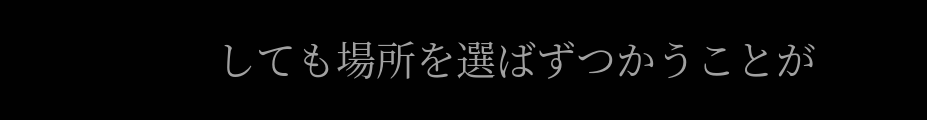しても場所を選ばずつかうことが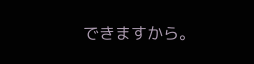できますから。